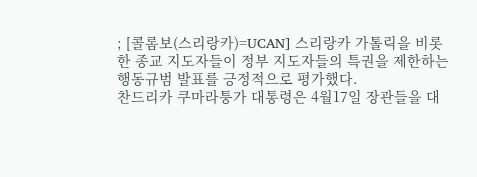; [콜롬보(스리랑카)=UCAN] 스리랑카 가톨릭을 비롯한 종교 지도자들이 정부 지도자들의 특권을 제한하는 행동규범 발표를 긍정적으로 평가했다.
찬드리카 쿠마라퉁가 대통령은 4월17일 장관들을 대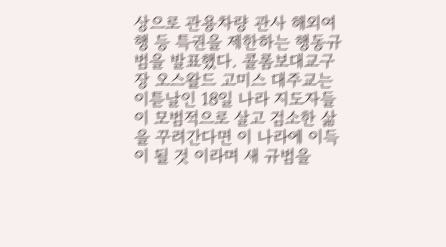상으로 관용차량 관사 해외여행 등 특권을 제한하는 행동규범을 발표했다. 콜롬보대교구장 오스왈드 고미스 대주교는 이튿날인 18일 나라 지도자들이 모범적으로 살고 검소한 삶을 꾸려간다면 이 나라에 이득이 될 것 이라며 새 규범을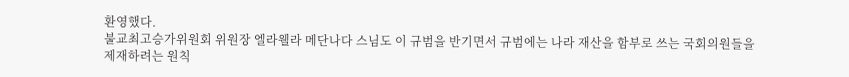환영했다.
불교최고승가위원회 위원장 엘라웰라 메단나다 스님도 이 규범을 반기면서 규범에는 나라 재산을 함부로 쓰는 국회의원들을 제재하려는 원칙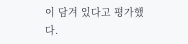이 담겨 있다고 평가했다.